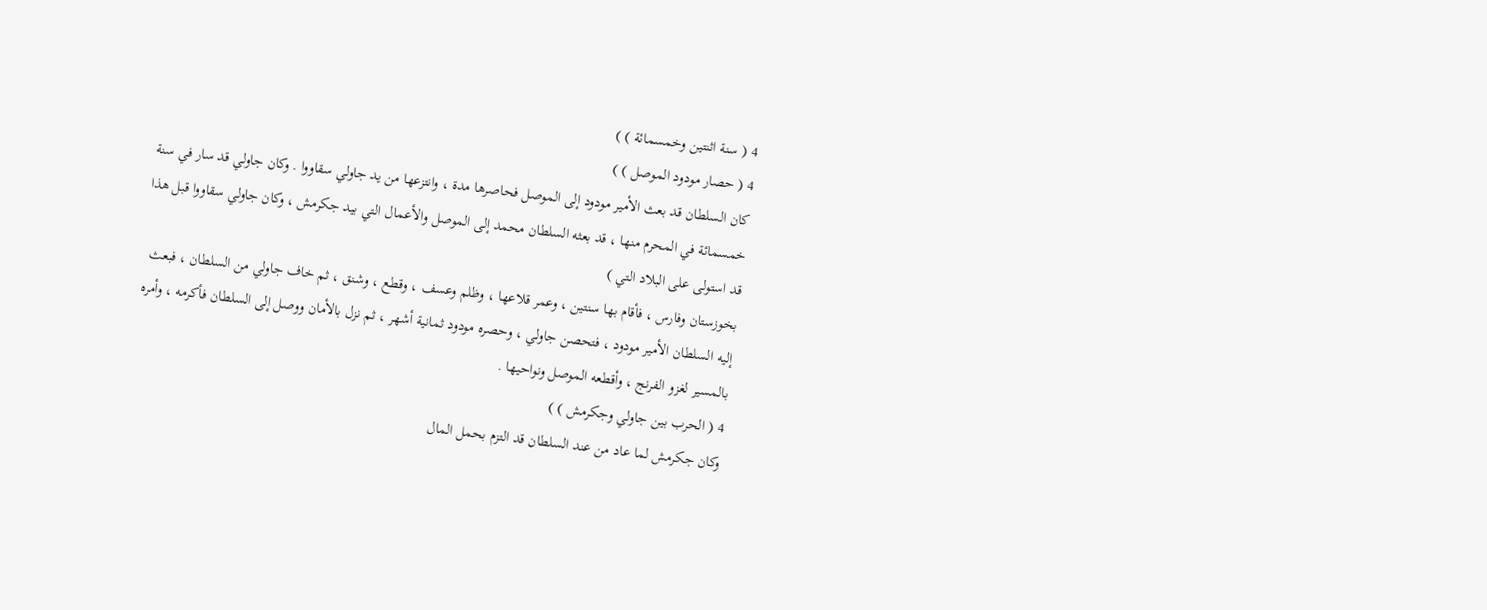4 ( سنة اثنتين وخمسمائة ) )
4 ( حصار مودود الموصل ) )
كان السلطان قد بعث الأمير مودود إلى الموصل فحاصرها مدة ، وانتزعها من يد جاولي سقاووا . وكان جاولي قد سار في سنة خمسمائة في المحرم منها ، قد بعثه السلطان محمد إلى الموصل والأعمال التي بيد جكرمش ، وكان جاولي سقاووا قبل هذا قد استولى على البلاد التي )
بخوزستان وفارس ، فأقام بها سنتين ، وعمر قلاعها ، وظلم وعسف ، وقطع ، وشنق ، ثم خاف جاولي من السلطان ، فبعث إليه السلطان الأمير مودود ، فتحصن جاولي ، وحصره مودود ثمانية أشهر ، ثم نزل بالأمان ووصل إلى السلطان فأكرمه ، وأمره بالمسير لغزو الفرنج ، وأقطعه الموصل ونواحيها .
4 ( الحرب بين جاولي وجكرمش ) )
وكان جكرمش لما عاد من عند السلطان قد التزم بحمل المال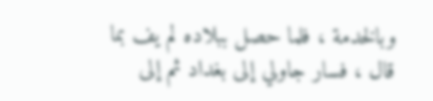وبالخدمة ، فلما حصل ببلاده لم يف بما قال ، فسار جاولي إلى بغداد ثم إلى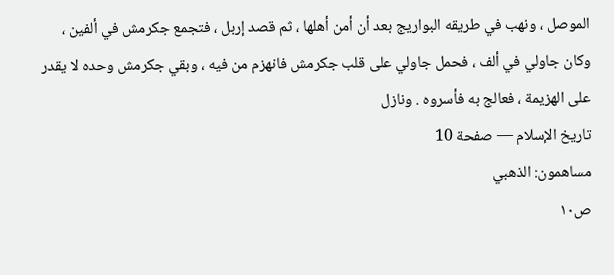الموصل ، ونهب في طريقه البواريج بعد أن أمن أهلها ، ثم قصد إربل ، فتجمع جكرمش في ألفين ، وكان جاولي في ألف ، فحمل جاولي على قلب جكرمش فانهزم من فيه ، وبقي جكرمش وحده لا يقدر على الهزيمة ، فعالج به فأسروه . ونازل
تاريخ الإسلام — صفحة 10
مساهمون: الذهبي
ص١٠